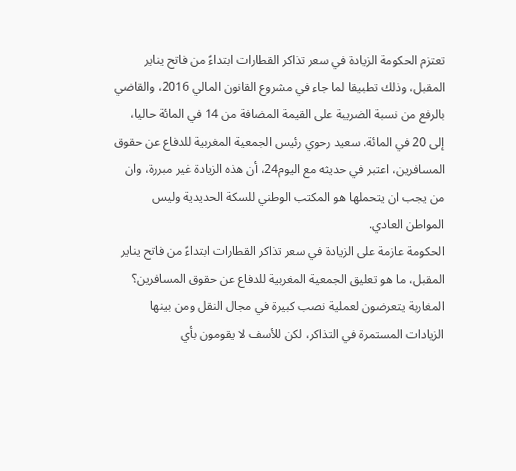تعتزم الحكومة الزيادة في سعر تذاكر القطارات ابتداءً من فاتح يناير المقبل، وذلك تطبيقا لما جاء في مشروع القانون المالي 2016، والقاضي بالرفع من نسبة الضريبة على القيمة المضافة من 14 في المائة حاليا، إلى 20 في المائة. سعيد رحوي رئيس الجمعية المغربية للدفاع عن حقوق المسافرين، اعتبر في حديثه مع اليوم24، أن هذه الزيادة غير مبررة، وان من يجب ان يتحملها هو المكتب الوطني للسكة الحديدية وليس المواطن العادي.
الحكومة عازمة على الزيادة في سعر تذاكر القطارات ابتداءً من فاتح يناير المقبل، ما هو تعليق الجمعية المغربية للدفاع عن حقوق المسافرين؟
المغاربة يتعرضون لعملية نصب كبيرة في مجال النقل ومن بينها الزيادات المستمرة في التذاكر، لكن للأسف لا يقومون بأي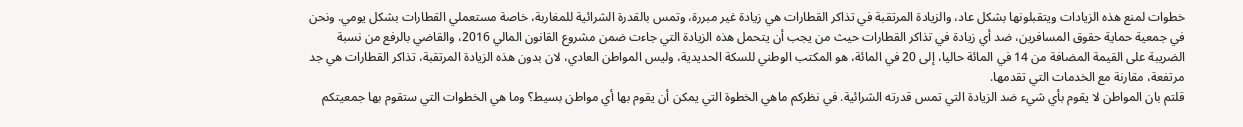خطوات لمنع هذه الزيادات ويتقبلونها بشكل عاد، والزيادة المرتقبة في تذاكر القطارات هي زيادة غير مبررة، وتمس بالقدرة الشرائية للمغاربة، خاصة مستعملي القطارات بشكل يومي. ونحن في جمعية حماية حقوق المسافرين، ضد أي زيادة في تذاكر القطارات حيث من يجب أن يتحمل هذه الزيادة التي جاءت ضمن مشروع القانون المالي 2016، والقاضي بالرفع من نسبة الضريبة على القيمة المضافة من 14 في المائة حاليا، إلى 20 في المائة، هو المكتب الوطني للسكة الحديدية، وليس المواطن العادي، لان بدون هذه الزيادة المرتقبة، تذاكر القطارات هي جد مرتفعة، مقارنة مع الخدمات التي تقدمها.
قلتم بان المواطن لا يقوم بأي شيء ضد الزيادة التي تمس قدرته الشرائية. في نظركم ماهي الخطوة التي يمكن أن يقوم بها أي مواطن بسيط؟ وما هي الخطوات التي ستقوم بها جمعيتكم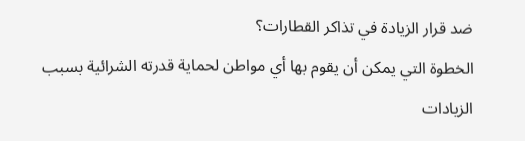ضد قرار الزيادة في تذاكر القطارات؟
الخطوة التي يمكن أن يقوم بها أي مواطن لحماية قدرته الشرائية بسبب الزيادات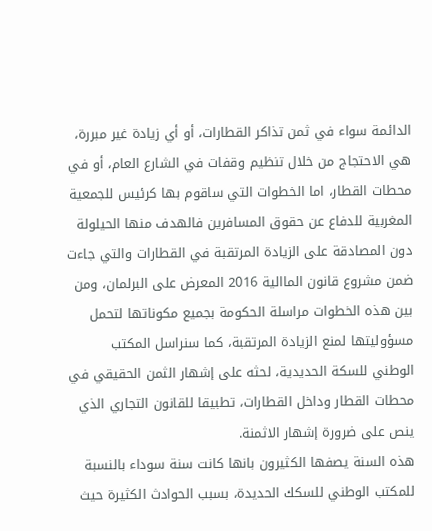الدائمة سواء في ثمن تذاكر القطارات، أو أي زيادة غير مبررة، هي الاحتجاج من خلال تنظيم وقفات في الشارع العام، أو في محطات القطار، اما الخطوات التي ساقوم بها كرئيس للجمعية المغربية للدفاع عن حقوق المسافرين فالهدف منها الحيلولة دون المصادقة على الزيادة المرتقبة في القطارات والتي جاءت ضمن مشروع قانون الماالية 2016 المعرض على البرلمان، ومن بين هذه الخطوات مراسلة الحكومة بجميع مكوناتها لتحمل مسؤوليتها لمنع الزيادة المرتقبة، كما سنراسل المكتب الوطني للسكة الحديدية، لحثه على إشهار الثمن الحقيقي في محطات القطار وداخل القطارات، تطبيقا للقانون التجاري الذي ينص على ضرورة إشهار الاثمنة.
هذه السنة يصفها الكثيرون بانها كانت سنة سوداء بالنسبة للمكتب الوطني للسكك الحديدة، بسبب الحوادث الكثيرة حيث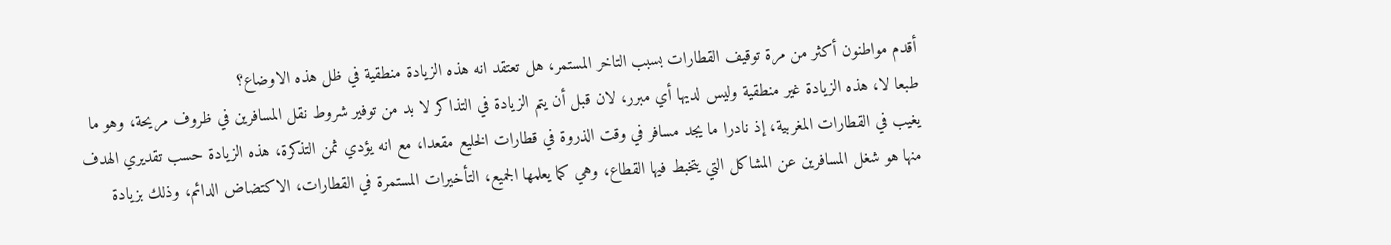أقدم مواطنون أكثر من مرة توقيف القطارات بسبب التاخر المستمر، هل تعتقد انه هذه الزيادة منطقية في ظل هذه الاوضاع؟
طبعا لا، هذه الزيادة غير منطقية وليس لديها أي مبرر، لان قبل أن يتم الزيادة في التذاكر لا بد من توفير شروط نقل المسافرين في ظروف مريحة، وهو ما يغيب في القطارات المغربية، إذ نادرا ما يجد مسافر في وقت الذروة في قطارات الخليع مقعدا، مع انه يؤدي ثمن التذكرة، هذه الزيادة حسب تقديري الهدف منها هو شغل المسافرين عن المشاكل التي يتخبط فيها القطاع، وهي كما يعلمها الجميع، التأخيرات المستمرة في القطارات، الاكتضاض الدائم، وذلك بزيادة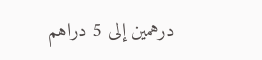درهمين إلى 5 دراهم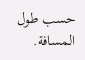حسب طول المسافة.